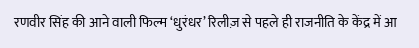रणवीर सिंह की आने वाली फिल्म ‘धुरंधर’ रिलीज़ से पहले ही राजनीति के केंद्र में आ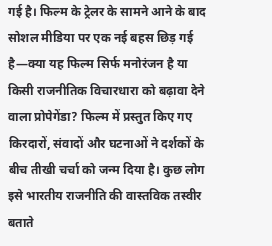गई है। फिल्म के ट्रेलर के सामने आने के बाद सोशल मीडिया पर एक नई बहस छिड़ गई है—क्या यह फिल्म सिर्फ मनोरंजन है या किसी राजनीतिक विचारधारा को बढ़ावा देने वाला प्रोपेगेंडा? फिल्म में प्रस्तुत किए गए किरदारों, संवादों और घटनाओं ने दर्शकों के बीच तीखी चर्चा को जन्म दिया है। कुछ लोग इसे भारतीय राजनीति की वास्तविक तस्वीर बताते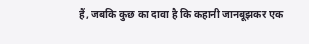हैं, जबकि कुछ का दावा है कि कहानी जानबूझकर एक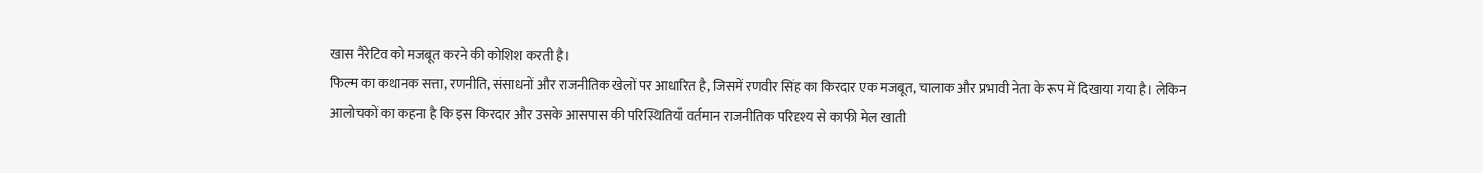खास नैरेटिव को मजबूत करने की कोशिश करती है।
फिल्म का कथानक सत्ता, रणनीति, संसाधनों और राजनीतिक खेलों पर आधारित है, जिसमें रणवीर सिंह का किरदार एक मजबूत, चालाक और प्रभावी नेता के रूप में दिखाया गया है। लेकिन आलोचकों का कहना है कि इस किरदार और उसके आसपास की परिस्थितियाँ वर्तमान राजनीतिक परिदृश्य से काफी मेल खाती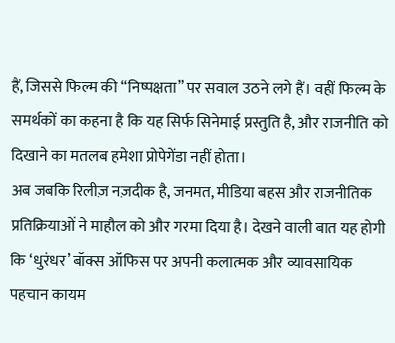हैं, जिससे फिल्म की “निष्पक्षता” पर सवाल उठने लगे हैं। वहीं फिल्म के समर्थकों का कहना है कि यह सिर्फ सिनेमाई प्रस्तुति है, और राजनीति को दिखाने का मतलब हमेशा प्रोपेगेंडा नहीं होता।
अब जबकि रिलीज़ नज़दीक है, जनमत, मीडिया बहस और राजनीतिक प्रतिक्रियाओं ने माहौल को और गरमा दिया है। देखने वाली बात यह होगी कि ‘धुरंधर’ बॉक्स ऑफिस पर अपनी कलात्मक और व्यावसायिक पहचान कायम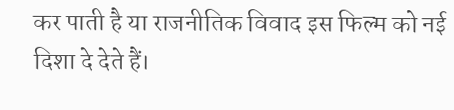कर पाती है या राजनीतिक विवाद इस फिल्म को नई दिशा दे देते हैं।